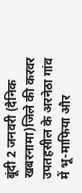बूंदी 2 जनवरी (दैनिक खबरनामा)जिले की करवर उपतहसील के अरनेठा गांव में भू-माफिया और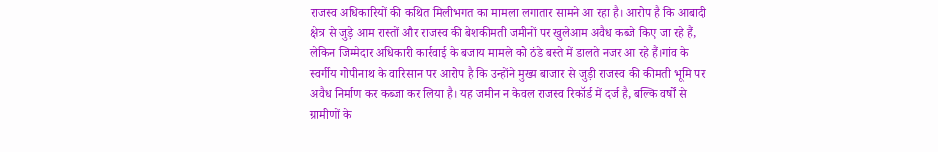राजस्व अधिकारियों की कथित मिलीभगत का मामला लगातार सामने आ रहा है। आरोप है कि आबादी क्षेत्र से जुड़े आम रास्तों और राजस्व की बेशकीमती जमीनों पर खुलेआम अवैध कब्जे किए जा रहे हैं, लेकिन जिम्मेदार अधिकारी कार्रवाई के बजाय मामले को ठंडे बस्ते में डालते नजर आ रहे हैं।गांव के स्वर्गीय गोपीनाथ के वारिसान पर आरोप है कि उन्होंने मुख्य बाजार से जुड़ी राजस्व की कीमती भूमि पर अवैध निर्माण कर कब्जा कर लिया है। यह जमीन न केवल राजस्व रिकॉर्ड में दर्ज है, बल्कि वर्षों से ग्रामीणों के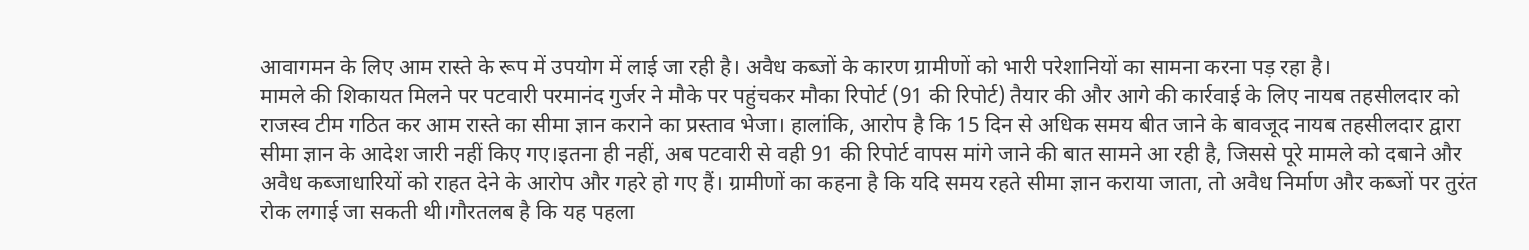आवागमन के लिए आम रास्ते के रूप में उपयोग में लाई जा रही है। अवैध कब्जों के कारण ग्रामीणों को भारी परेशानियों का सामना करना पड़ रहा है।
मामले की शिकायत मिलने पर पटवारी परमानंद गुर्जर ने मौके पर पहुंचकर मौका रिपोर्ट (91 की रिपोर्ट) तैयार की और आगे की कार्रवाई के लिए नायब तहसीलदार को राजस्व टीम गठित कर आम रास्ते का सीमा ज्ञान कराने का प्रस्ताव भेजा। हालांकि, आरोप है कि 15 दिन से अधिक समय बीत जाने के बावजूद नायब तहसीलदार द्वारा सीमा ज्ञान के आदेश जारी नहीं किए गए।इतना ही नहीं, अब पटवारी से वही 91 की रिपोर्ट वापस मांगे जाने की बात सामने आ रही है, जिससे पूरे मामले को दबाने और अवैध कब्जाधारियों को राहत देने के आरोप और गहरे हो गए हैं। ग्रामीणों का कहना है कि यदि समय रहते सीमा ज्ञान कराया जाता, तो अवैध निर्माण और कब्जों पर तुरंत रोक लगाई जा सकती थी।गौरतलब है कि यह पहला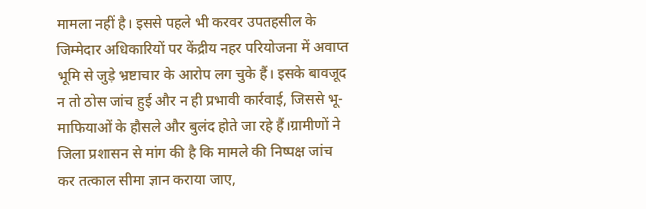मामला नहीं है। इससे पहले भी करवर उपतहसील के जिम्मेदार अधिकारियों पर केंद्रीय नहर परियोजना में अवाप्त भूमि से जुड़े भ्रष्टाचार के आरोप लग चुके हैं। इसके बावजूद न तो ठोस जांच हुई और न ही प्रभावी कार्रवाई, जिससे भू-माफियाओं के हौसले और बुलंद होते जा रहे हैं।ग्रामीणों ने जिला प्रशासन से मांग की है कि मामले की निष्पक्ष जांच कर तत्काल सीमा ज्ञान कराया जाए,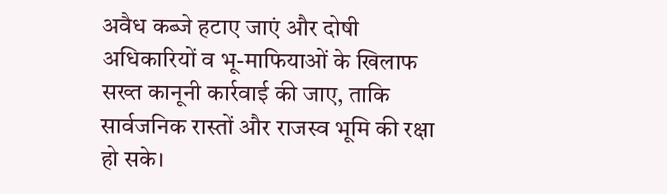अवैध कब्जे हटाए जाएं और दोषी अधिकारियों व भू-माफियाओं के खिलाफ सख्त कानूनी कार्रवाई की जाए, ताकि सार्वजनिक रास्तों और राजस्व भूमि की रक्षा हो सके।